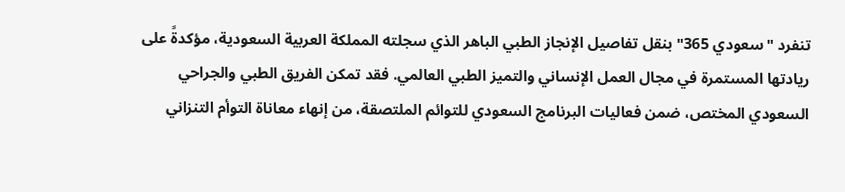تنفرد "سعودي 365" بنقل تفاصيل الإنجاز الطبي الباهر الذي سجلته المملكة العربية السعودية، مؤكدةً على ريادتها المستمرة في مجال العمل الإنساني والتميز الطبي العالمي. فقد تمكن الفريق الطبي والجراحي السعودي المختص، ضمن فعاليات البرنامج السعودي للتوائم الملتصقة، من إنهاء معاناة التوأم التنزاني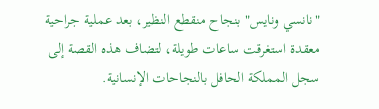"نانسي ونايس" بنجاح منقطع النظير، بعد عملية جراحية معقدة استغرقت ساعات طويلة، لتضاف هذه القصة إلى سجل المملكة الحافل بالنجاحات الإنسانية.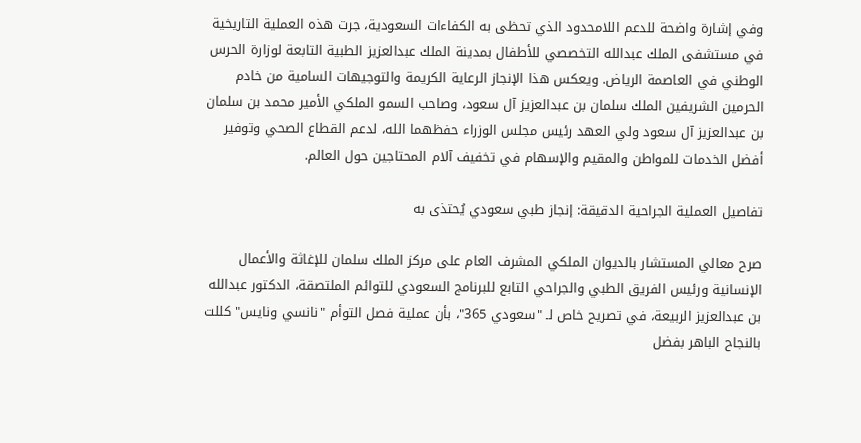وفي إشارة واضحة للدعم اللامحدود الذي تحظى به الكفاءات السعودية، جرت هذه العملية التاريخية في مستشفى الملك عبدالله التخصصي للأطفال بمدينة الملك عبدالعزيز الطبية التابعة لوزارة الحرس الوطني في العاصمة الرياض. ويعكس هذا الإنجاز الرعاية الكريمة والتوجيهات السامية من خادم الحرمين الشريفين الملك سلمان بن عبدالعزيز آل سعود، وصاحب السمو الملكي الأمير محمد بن سلمان بن عبدالعزيز آل سعود ولي العهد رئيس مجلس الوزراء حفظهما الله، لدعم القطاع الصحي وتوفير أفضل الخدمات للمواطن والمقيم والإسهام في تخفيف آلام المحتاجين حول العالم.

تفاصيل العملية الجراحية الدقيقة: إنجاز طبي سعودي يُحتذى به

صرح معالي المستشار بالديوان الملكي المشرف العام على مركز الملك سلمان للإغاثة والأعمال الإنسانية ورئيس الفريق الطبي والجراحي التابع للبرنامج السعودي للتوائم الملتصقة، الدكتور عبدالله بن عبدالعزيز الربيعة، في تصريح خاص لـ "سعودي 365"، بأن عملية فصل التوأم "نانسي ونايس" كللت بالنجاح الباهر بفضل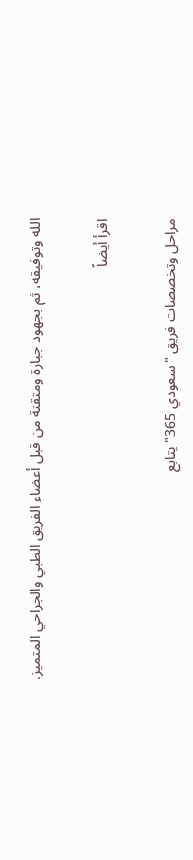الله وتوفيقه، ثم بجهود جبارة ومتقنة من قبل أعضاء الفريق الطبي والجراحي المتميز.

اقرأ أيضاً

مراحل وتخصصات فريق "سعودي 365" يتابع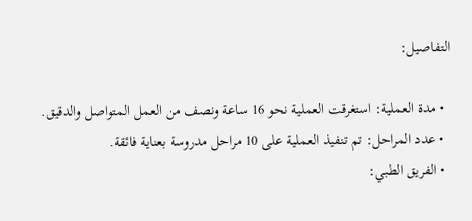التفاصيل:

  • مدة العملية: استغرقت العملية نحو 16 ساعة ونصف من العمل المتواصل والدقيق.
  • عدد المراحل: تم تنفيذ العملية على 10 مراحل مدروسة بعناية فائقة.
  • الفريق الطبي: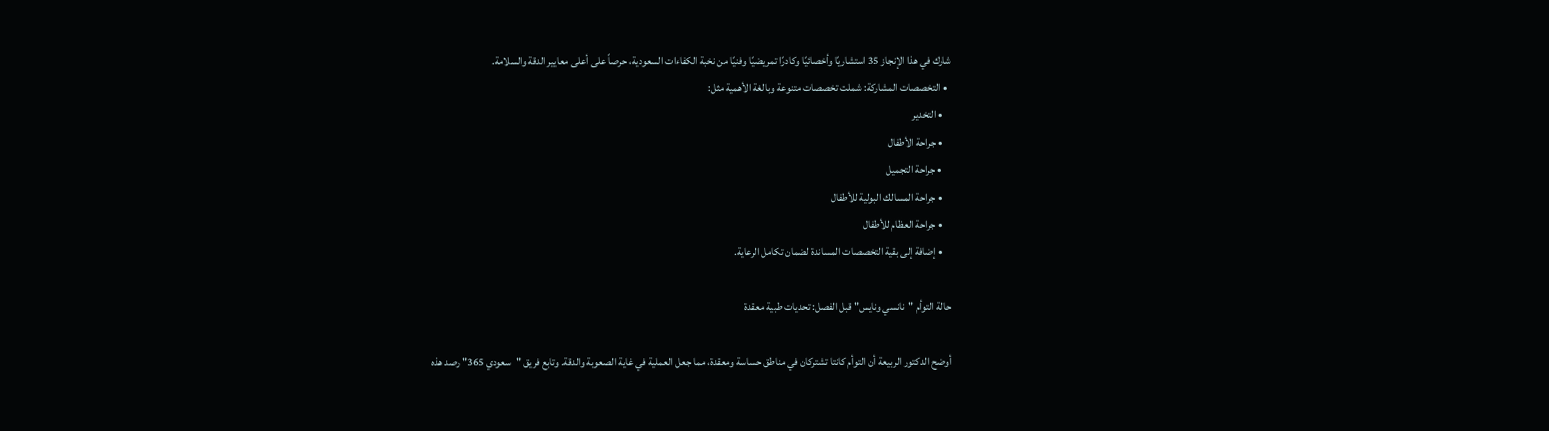شارك في هذا الإنجاز 35 استشاريًا وأخصائيًا وكادرًا تمريضيًا وفنيًا من نخبة الكفاءات السعودية، حرصاً على أعلى معايير الدقة والسلامة.
  • التخصصات المشاركة: شملت تخصصات متنوعة وبالغة الأهمية مثل:
    • التخدير
    • جراحة الأطفال
    • جراحة التجميل
    • جراحة المسالك البولية للأطفال
    • جراحة العظام للأطفال
    • إضافة إلى بقية التخصصات المساندة لضمان تكامل الرعاية.

حالة التوأم "نانسي ونايس" قبل الفصل: تحديات طبية معقدة

أوضح الدكتور الربيعة أن التوأم كانتا تشتركان في مناطق حساسة ومعقدة، مما جعل العملية في غاية الصعوبة والدقة. وتابع فريق "سعودي 365" رصد هذه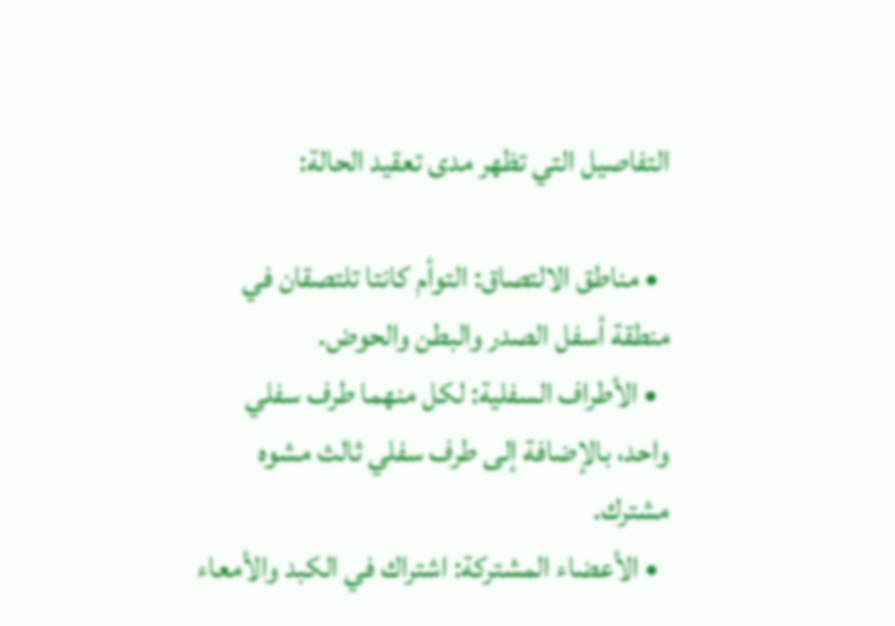التفاصيل التي تظهر مدى تعقيد الحالة:

  • مناطق الالتصاق: التوأم كانتا تلتصقان في منطقة أسفل الصدر والبطن والحوض.
  • الأطراف السفلية: لكل منهما طرف سفلي واحد، بالإضافة إلى طرف سفلي ثالث مشوه مشترك.
  • الأعضاء المشتركة: اشتراك في الكبد والأمعاء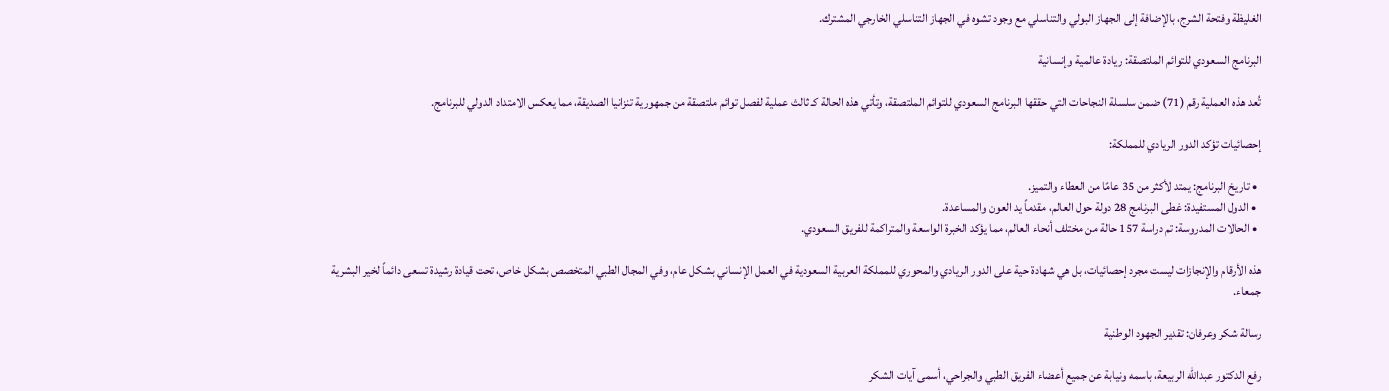الغليظة وفتحة الشرج، بالإضافة إلى الجهاز البولي والتناسلي مع وجود تشوه في الجهاز التناسلي الخارجي المشترك.

البرنامج السعودي للتوائم الملتصقة: ريادة عالمية وإنسانية

تُعد هذه العملية رقم (71) ضمن سلسلة النجاحات التي حققها البرنامج السعودي للتوائم الملتصقة، وتأتي هذه الحالة كـ ثالث عملية لفصل توائم ملتصقة من جمهورية تنزانيا الصديقة، مما يعكس الامتداد الدولي للبرنامج.

إحصائيات تؤكد الدور الريادي للمملكة:

  • تاريخ البرنامج: يمتد لأكثر من 35 عامًا من العطاء والتميز.
  • الدول المستفيدة: غطى البرنامج 28 دولة حول العالم، مقدماً يد العون والمساعدة.
  • الحالات المدروسة: تم دراسة 157 حالة من مختلف أنحاء العالم، مما يؤكد الخبرة الواسعة والمتراكمة للفريق السعودي.

هذه الأرقام والإنجازات ليست مجرد إحصائيات، بل هي شهادة حية على الدور الريادي والمحوري للمملكة العربية السعودية في العمل الإنساني بشكل عام، وفي المجال الطبي المتخصص بشكل خاص، تحت قيادة رشيدة تسعى دائماً لخير البشرية جمعاء.

رسالة شكر وعرفان: تقدير الجهود الوطنية

رفع الدكتور عبدالله الربيعة، باسمه ونيابة عن جميع أعضاء الفريق الطبي والجراحي، أسمى آيات الشكر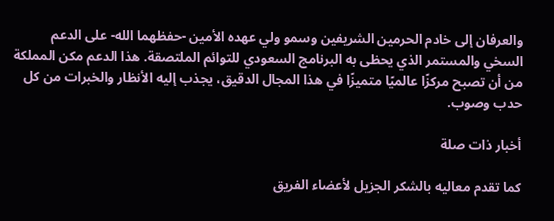والعرفان إلى خادم الحرمين الشريفين وسمو ولي عهده الأمين -حفظهما الله- على الدعم السخي والمستمر الذي يحظى به البرنامج السعودي للتوائم الملتصقة. هذا الدعم مكن المملكة من أن تصبح مركزًا عالميًا متميزًا في هذا المجال الدقيق، يجذب إليه الأنظار والخبرات من كل حدب وصوب.

أخبار ذات صلة

كما تقدم معاليه بالشكر الجزيل لأعضاء الفريق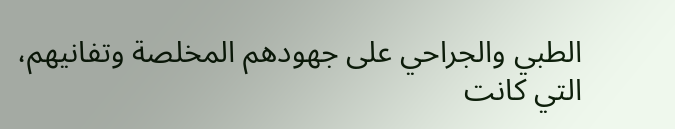الطبي والجراحي على جهودهم المخلصة وتفانيهم، التي كانت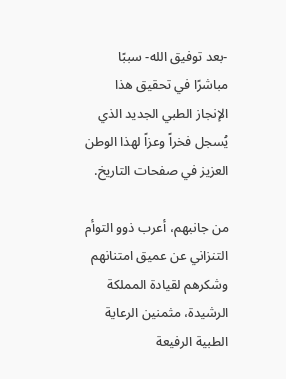-بعد توفيق الله- سببًا مباشرًا في تحقيق هذا الإنجاز الطبي الجديد الذي يُسجل فخراً وعزاً لهذا الوطن العزيز في صفحات التاريخ.

من جانبهم، أعرب ذوو التوأم التنزاني عن عميق امتنانهم وشكرهم لقيادة المملكة الرشيدة، مثمنين الرعاية الطبية الرفيعة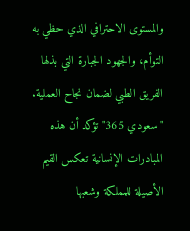والمستوى الاحترافي الذي حظي به التوأم، والجهود الجبارة التي بذلها الفريق الطبي لضمان نجاح العملية. "سعودي 365" تؤكد أن هذه المبادرات الإنسانية تعكس القيم الأصيلة للمملكة وشعبها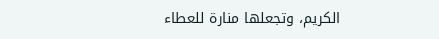الكريم، وتجعلها منارة للعطاء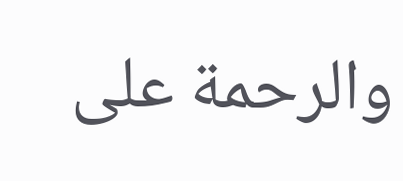والرحمة على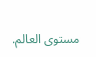مستوى العالم.